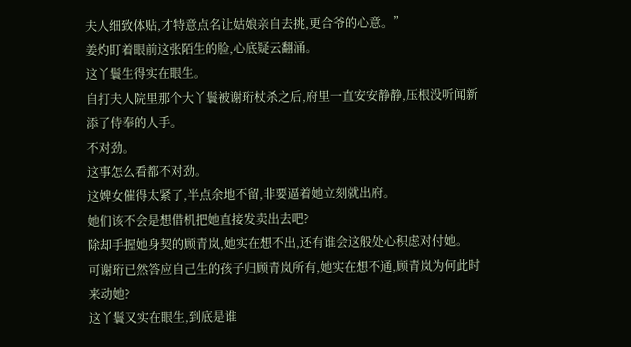夫人细致体贴,才特意点名让姑娘亲自去挑,更合爷的心意。”
姜灼盯着眼前这张陌生的脸,心底疑云翻涌。
这丫鬟生得实在眼生。
自打夫人院里那个大丫鬟被谢珩杖杀之后,府里一直安安静静,压根没听闻新添了侍奉的人手。
不对劲。
这事怎么看都不对劲。
这婢女催得太紧了,半点余地不留,非要逼着她立刻就出府。
她们该不会是想借机把她直接发卖出去吧?
除却手握她身契的顾青岚,她实在想不出,还有谁会这般处心积虑对付她。
可谢珩已然答应自己生的孩子归顾青岚所有,她实在想不通,顾青岚为何此时来动她?
这丫鬟又实在眼生,到底是谁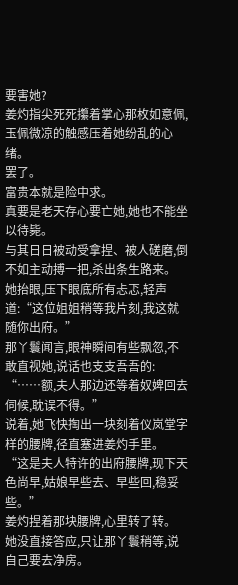要害她?
姜灼指尖死死攥着掌心那枚如意佩,玉佩微凉的触感压着她纷乱的心绪。
罢了。
富贵本就是险中求。
真要是老天存心要亡她,她也不能坐以待毙。
与其日日被动受拿捏、被人磋磨,倒不如主动搏一把,杀出条生路来。
她抬眼,压下眼底所有忐忑,轻声道:“这位姐姐稍等我片刻,我这就随你出府。”
那丫鬟闻言,眼神瞬间有些飘忽,不敢直视她,说话也支支吾吾的:
“……额,夫人那边还等着奴婢回去伺候,耽误不得。”
说着,她飞快掏出一块刻着仪岚堂字样的腰牌,径直塞进姜灼手里。
“这是夫人特许的出府腰牌,现下天色尚早,姑娘早些去、早些回,稳妥些。”
姜灼捏着那块腰牌,心里转了转。
她没直接答应,只让那丫鬟稍等,说自己要去净房。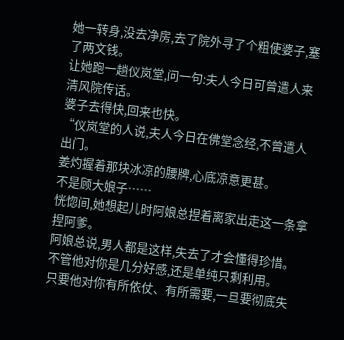她一转身,没去净房,去了院外寻了个粗使婆子,塞了两文钱。
让她跑一趟仪岚堂,问一句:夫人今日可曾遣人来清风院传话。
婆子去得快,回来也快。
“仪岚堂的人说,夫人今日在佛堂念经,不曾遣人出门。
姜灼握着那块冰凉的腰牌,心底凉意更甚。
不是顾大娘子……
恍惚间,她想起儿时阿娘总捏着离家出走这一条拿捏阿爹。
阿娘总说,男人都是这样,失去了才会懂得珍惜。
不管他对你是几分好感,还是单纯只剩利用。
只要他对你有所依仗、有所需要,一旦要彻底失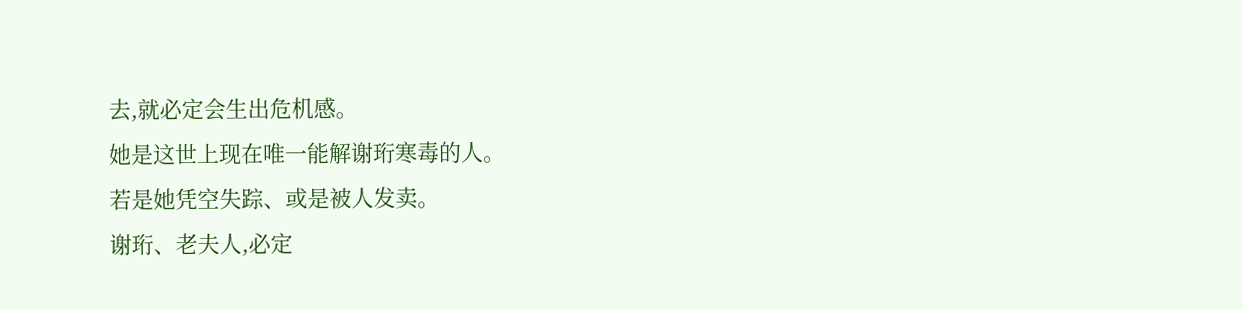去,就必定会生出危机感。
她是这世上现在唯一能解谢珩寒毒的人。
若是她凭空失踪、或是被人发卖。
谢珩、老夫人,必定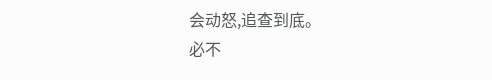会动怒,追查到底。
必不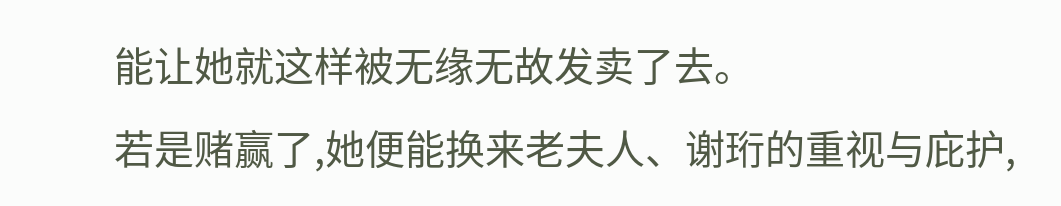能让她就这样被无缘无故发卖了去。
若是赌赢了,她便能换来老夫人、谢珩的重视与庇护,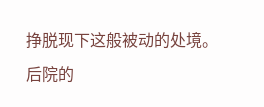挣脱现下这般被动的处境。
后院的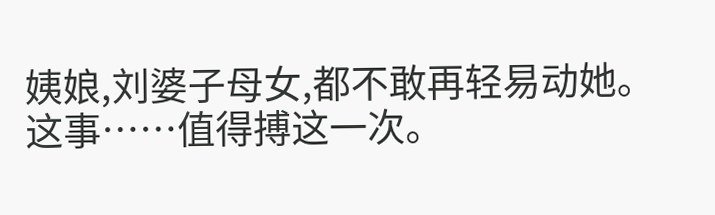姨娘,刘婆子母女,都不敢再轻易动她。
这事……值得搏这一次。